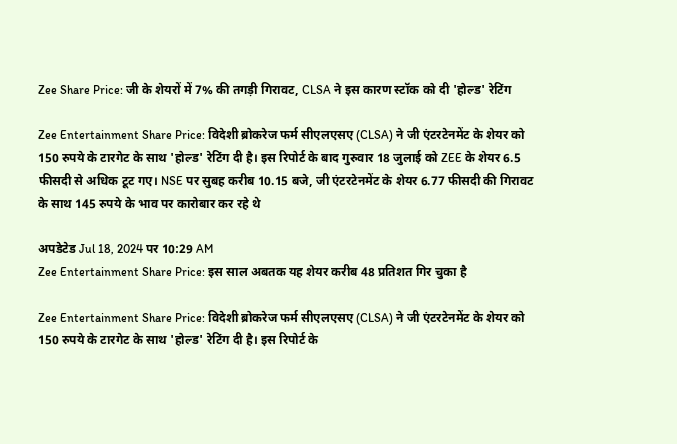Zee Share Price: जी के शेयरों में 7% की तगड़ी गिरावट, CLSA ने इस कारण स्टॉक को दी 'होल्ड' रेटिंग

Zee Entertainment Share Price: विदेशी ब्रोकरेज फर्म सीएलएसए (CLSA) ने जी एंटरटेनमेंट के शेयर को 150 रुपये के टारगेट के साथ 'होल्ड' रेटिंग दी है। इस रिपोर्ट के बाद गुरुवार 18 जुलाई को ZEE के शेयर 6.5 फीसदी से अधिक टूट गए। NSE पर सुबह करीब 10.15 बजे, जी एंटरटेनमेंट के शेयर 6.77 फीसदी की गिरावट के साथ 145 रुपये के भाव पर कारोबार कर रहे थे

अपडेटेड Jul 18, 2024 पर 10:29 AM
Zee Entertainment Share Price: इस साल अबतक यह शेयर करीब 48 प्रतिशत गिर चुका है

Zee Entertainment Share Price: विदेशी ब्रोकरेज फर्म सीएलएसए (CLSA) ने जी एंटरटेनमेंट के शेयर को 150 रुपये के टारगेट के साथ 'होल्ड' रेटिंग दी है। इस रिपोर्ट के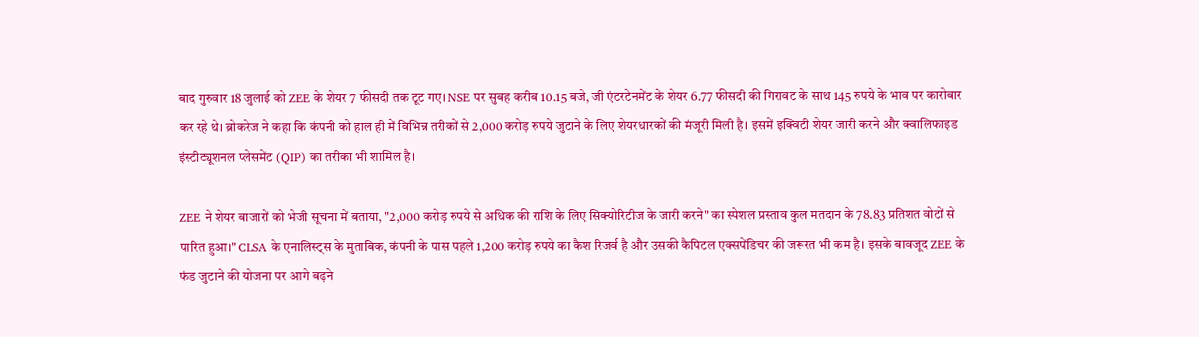बाद गुरुवार 18 जुलाई को ZEE के शेयर 7 फीसदी तक टूट गए। NSE पर सुबह करीब 10.15 बजे, जी एंटरटेनमेंट के शेयर 6.77 फीसदी की गिरावट के साथ 145 रुपये के भाव पर कारोबार कर रहे थे। ब्रोकरेज ने कहा कि कंपनी को हाल ही में विभिन्न तरीकों से 2,000 करोड़ रुपये जुटाने के लिए शेयरधारकों की मंजूरी मिली है। इसमें इक्विटी शेयर जारी करने और क्वालिफाइड इंस्टीट्यूशनल प्लेसमेंट (QIP) का तरीका भी शामिल है।

ZEE ने शेयर बाजारों को भेजी सूचना में बताया, "2,000 करोड़ रुपये से अधिक की राशि के लिए सिक्योरिटीज के जारी करने" का स्पेशल प्रस्ताव कुल मतदान के 78.83 प्रतिशत वोटों से पारित हुआ।" CLSA के एनालिस्ट्स के मुताबिक, कंपनी के पास पहले 1,200 करोड़ रुपये का कैश रिजर्व है और उसकी कैपिटल एक्सपेंडिचर की जरूरत भी कम है। इसके बावजूद ZEE के फंड जुटाने की योजना पर आगे बढ़ने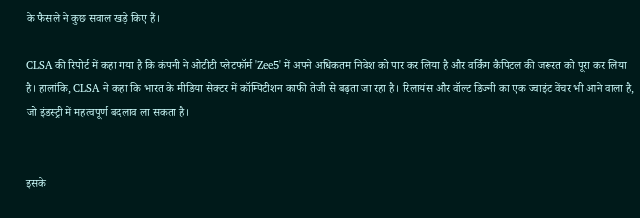के फैसले ने कुछ सवाल खड़े किए हैं।

CLSA की रिपोर्ट में कहा गया है कि कंपनी ने ओटीटी प्लेटफॉर्म 'Zee5' में अपने अधिकतम निवेश को पार कर लिया है और वर्किंग कैपिटल की जरूरत को पूरा कर लिया है। हालांकि, CLSA ने कहा कि भारत के मीडिया सेक्टर में कॉम्पिटीशन काफी तेजी से बढ़ता जा रहा है। रिलायंस और वॉल्ट डिज्नी का एक ज्वाइंट वेंचर भी आने वाला है, जो इंडस्ट्री में महत्वपूर्ण बदलाव ला सकता है।


इसके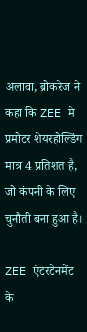अलावा, ब्रोकरेज ने कहा कि ZEE मे प्रमोटर शेयरहोल्डिंग मात्र 4 प्रतिशत है, जो कंपनी के लिए चुनौती बना हुआ है।

ZEE एंटरटेनमेंट के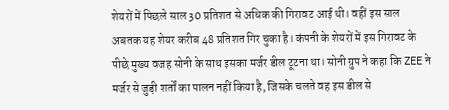शेयरों में पिछले साल 30 प्रतिशत से अधिक की गिरावट आई थी। वहीं इस साल अबतक यह शेयर करीब 48 प्रतिशत गिर चुका है। कंपनी के शेयरों में इस गिरावट के पीछे मुख्य वजह सोनी के साथ इसका मर्जर डील टूटना था। सोनी ग्रुप ने कहा कि ZEE ने मर्जर से जुड़ी शर्तों का पालन नहीं किया है, जिसके चलते वह इस डील से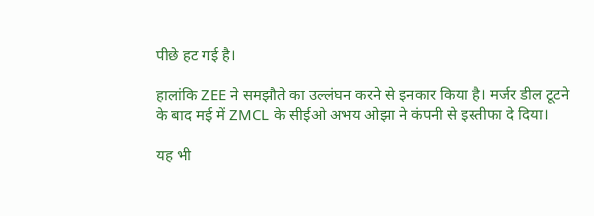पीछे हट गई है।

हालांकि ZEE ने समझौते का उल्लंघन करने से इनकार किया है। मर्जर डील टूटने के बाद मई में ZMCL के सीईओ अभय ओझा ने कंपनी से इस्तीफा दे दिया।

यह भी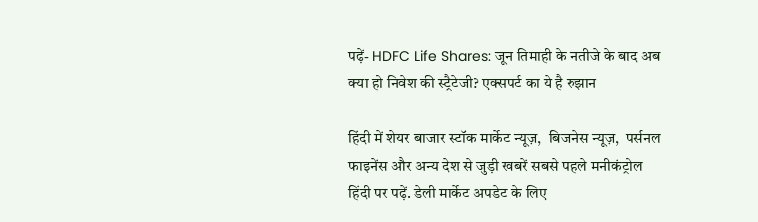पढ़ें- HDFC Life Shares: जून तिमाही के नतीजे के बाद अब क्या हो निवेश की स्ट्रैटेजी? एक्सपर्ट का ये है रुझान

हिंदी में शेयर बाजार स्टॉक मार्केट न्यूज़,  बिजनेस न्यूज़,  पर्सनल फाइनेंस और अन्य देश से जुड़ी खबरें सबसे पहले मनीकंट्रोल हिंदी पर पढ़ें. डेली मार्केट अपडेट के लिए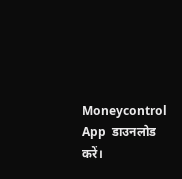Moneycontrol App  डाउनलोड करें।